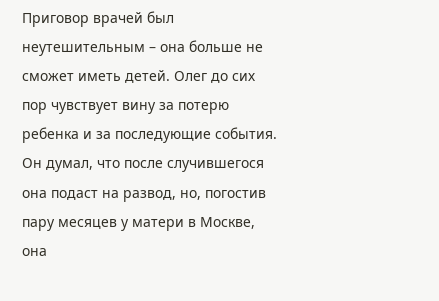Приговор врачей был неутешительным – она больше не сможет иметь детей. Олег до сих пор чувствует вину за потерю ребенка и за последующие события. Он думал, что после случившегося она подаст на развод, но, погостив пару месяцев у матери в Москве, она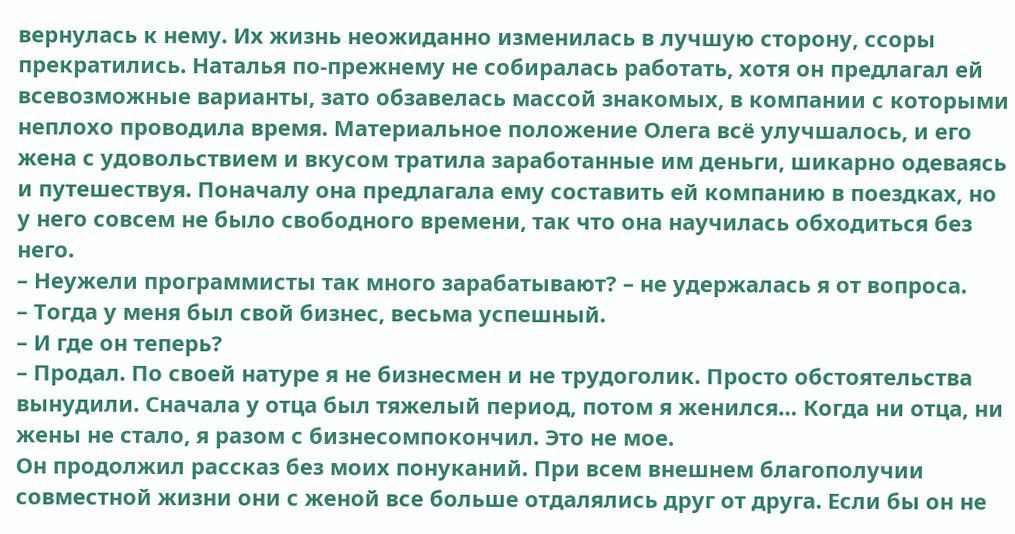вернулась к нему. Их жизнь неожиданно изменилась в лучшую сторону, ссоры прекратились. Наталья по-прежнему не собиралась работать, хотя он предлагал ей всевозможные варианты, зато обзавелась массой знакомых, в компании с которыми неплохо проводила время. Материальное положение Олега всё улучшалось, и его жена с удовольствием и вкусом тратила заработанные им деньги, шикарно одеваясь и путешествуя. Поначалу она предлагала ему составить ей компанию в поездках, но у него совсем не было свободного времени, так что она научилась обходиться без него.
– Неужели программисты так много зарабатывают? – не удержалась я от вопроса.
– Тогда у меня был свой бизнес, весьма успешный.
– И где он теперь?
– Продал. По своей натуре я не бизнесмен и не трудоголик. Просто обстоятельства вынудили. Сначала у отца был тяжелый период, потом я женился… Когда ни отца, ни жены не стало, я разом с бизнесомпокончил. Это не мое.
Он продолжил рассказ без моих понуканий. При всем внешнем благополучии совместной жизни они с женой все больше отдалялись друг от друга. Если бы он не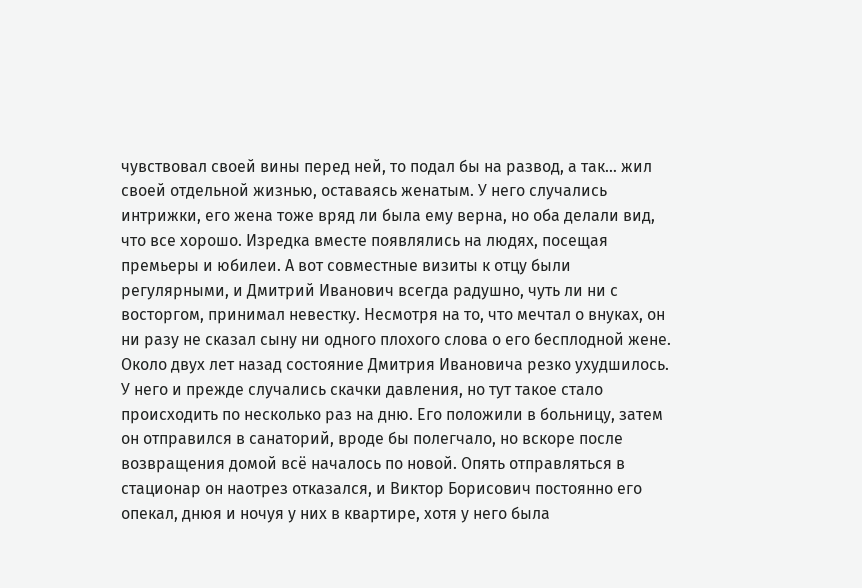чувствовал своей вины перед ней, то подал бы на развод, а так… жил своей отдельной жизнью, оставаясь женатым. У него случались интрижки, его жена тоже вряд ли была ему верна, но оба делали вид, что все хорошо. Изредка вместе появлялись на людях, посещая премьеры и юбилеи. А вот совместные визиты к отцу были регулярными, и Дмитрий Иванович всегда радушно, чуть ли ни с восторгом, принимал невестку. Несмотря на то, что мечтал о внуках, он ни разу не сказал сыну ни одного плохого слова о его бесплодной жене.
Около двух лет назад состояние Дмитрия Ивановича резко ухудшилось. У него и прежде случались скачки давления, но тут такое стало происходить по несколько раз на дню. Его положили в больницу, затем он отправился в санаторий, вроде бы полегчало, но вскоре после возвращения домой всё началось по новой. Опять отправляться в стационар он наотрез отказался, и Виктор Борисович постоянно его опекал, днюя и ночуя у них в квартире, хотя у него была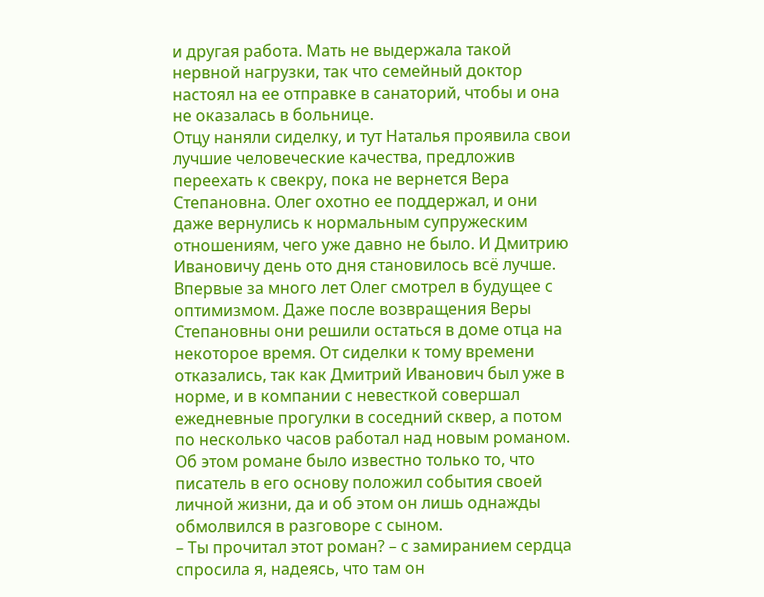и другая работа. Мать не выдержала такой нервной нагрузки, так что семейный доктор настоял на ее отправке в санаторий, чтобы и она не оказалась в больнице.
Отцу наняли сиделку, и тут Наталья проявила свои лучшие человеческие качества, предложив переехать к свекру, пока не вернется Вера Степановна. Олег охотно ее поддержал, и они даже вернулись к нормальным супружеским отношениям, чего уже давно не было. И Дмитрию Ивановичу день ото дня становилось всё лучше. Впервые за много лет Олег смотрел в будущее с оптимизмом. Даже после возвращения Веры Степановны они решили остаться в доме отца на некоторое время. От сиделки к тому времени отказались, так как Дмитрий Иванович был уже в норме, и в компании с невесткой совершал ежедневные прогулки в соседний сквер, а потом по несколько часов работал над новым романом.
Об этом романе было известно только то, что писатель в его основу положил события своей личной жизни, да и об этом он лишь однажды обмолвился в разговоре с сыном.
– Ты прочитал этот роман? – с замиранием сердца спросила я, надеясь, что там он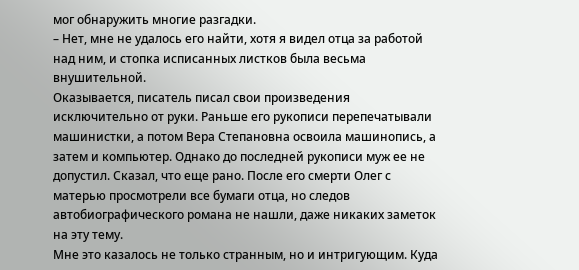мог обнаружить многие разгадки.
– Нет, мне не удалось его найти, хотя я видел отца за работой над ним, и стопка исписанных листков была весьма внушительной.
Оказывается, писатель писал свои произведения исключительно от руки. Раньше его рукописи перепечатывали машинистки, а потом Вера Степановна освоила машинопись, а затем и компьютер. Однако до последней рукописи муж ее не допустил. Сказал, что еще рано. После его смерти Олег с матерью просмотрели все бумаги отца, но следов автобиографического романа не нашли, даже никаких заметок на эту тему.
Мне это казалось не только странным, но и интригующим. Куда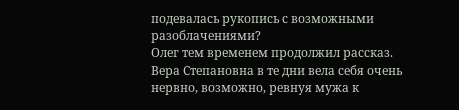подевалась рукопись с возможными разоблачениями?
Олег тем временем продолжил рассказ. Вера Степановна в те дни вела себя очень нервно, возможно, ревнуя мужа к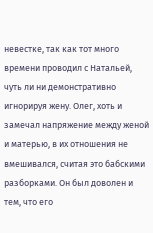невестке, так как тот много времени проводил с Натальей, чуть ли ни демонстративно игнорируя жену. Олег, хоть и замечал напряжение между женой и матерью, в их отношения не вмешивался, считая это бабскими разборками. Он был доволен и тем, что его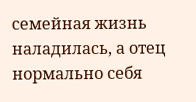семейная жизнь наладилась, а отец нормально себя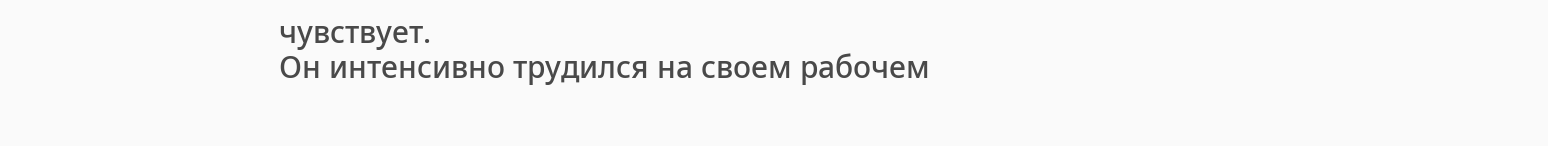чувствует.
Он интенсивно трудился на своем рабочем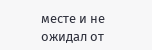месте и не ожидал от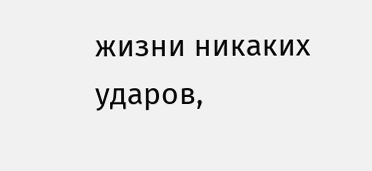жизни никаких ударов,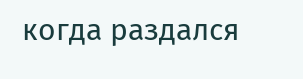когда раздался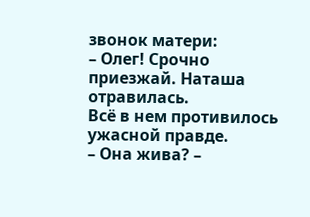звонок матери:
– Олег! Срочно приезжай. Наташа отравилась.
Всё в нем противилось ужасной правде.
– Она жива? –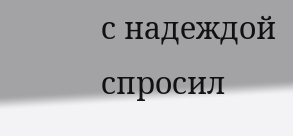с надеждой спросил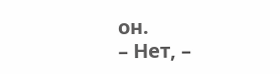он.
– Нет, –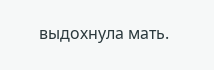выдохнула мать.